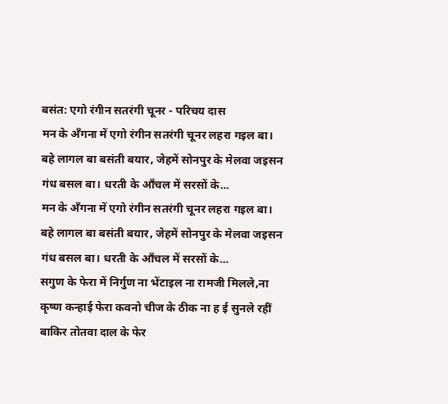बसंत: एगो रंगीन सतरंगी चूनर - परिचय दास
मन के अँगना में एगो रंगीन सतरंगी चूनर लहरा गइल बा। बहे लागल बा बसंती बयार, जेहमें सोनपुर के मेलवा जइसन गंध बसल बा। धरती के आँचल में सरसों के...
मन के अँगना में एगो रंगीन सतरंगी चूनर लहरा गइल बा। बहे लागल बा बसंती बयार, जेहमें सोनपुर के मेलवा जइसन गंध बसल बा। धरती के आँचल में सरसों के...
सगुण के फेरा में निर्गुण ना भेंटाइल ना रामजी मिलले,ना कृष्ण कन्हाई फेरा कवनो चीज के ठीक ना ह ई सुनले रहीं बाकिर तोतवा दाल के फेर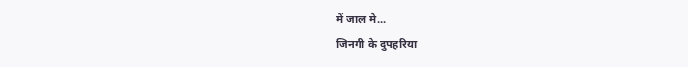में जाल मे...
जिनगी के दुपहरिया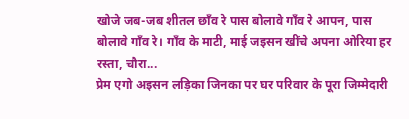खोजे जब-जब शीतल छाँव रे पास बोलावे गाँव रे आपन, पास बोलावे गाँव रे। गाँव के माटी, माई जइसन खींचे अपना ओरिया हर रस्ता, चौरा...
प्रेम एगो अइसन लड़िका जिनका पर घर परिवार के पूरा जिम्मेदारी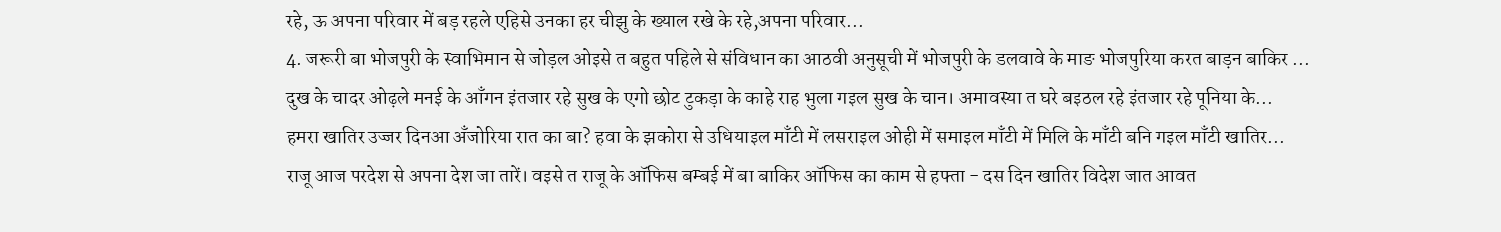रहे, ऊ अपना परिवार में बड़ रहले एहिसे उनका हर चीझु के ख्याल रखे के रहे,अपना परिवार...
4. जरूरी बा भोजपुरी के स्वाभिमान से जोड़ल ओइसे त बहुत पहिले से संविधान का आठवी अनुसूची में भोजपुरी के डलवावे के माङ भोजपुरिया करत बाड़न बाकिर ...
दुख के चादर ओढ़ले मनई के आँगन इंतजार रहे सुख के एगो छोट टुकड़ा के काहे राह भुला गइल सुख के चान। अमावस्या त घरे बइठल रहे इंतजार रहे पूनिया के...
हमरा खातिर उज्जर दिनआ अँजोरिया रात का बा? हवा के झकोरा से उधियाइल माँटी में लसराइल ओही में समाइल माँटी में मिलि के माँटी बनि गइल माँटी खातिर...
राजू आज परदेश से अपना देश जा तारें। वइसे त राजू के ऑफिस बम्बई में बा बाकिर ऑफिस का काम से हफ्ता - दस दिन खातिर विदेश जात आवत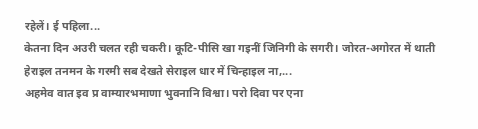रहेलें। ई पहिला...
केतना दिन अउरी चलत रही चकरी। कूटि-पीसि खा गइनीं जिनिगी के सगरी। जोरत-अगोरत में थाती हेराइल तनमन के गरमी सब देखते सेराइल धार में चिन्हाइल ना,...
अहमेव वात इव प्र वाम्यारभमाणा भुवनानि विश्वा। परो दिवा पर एना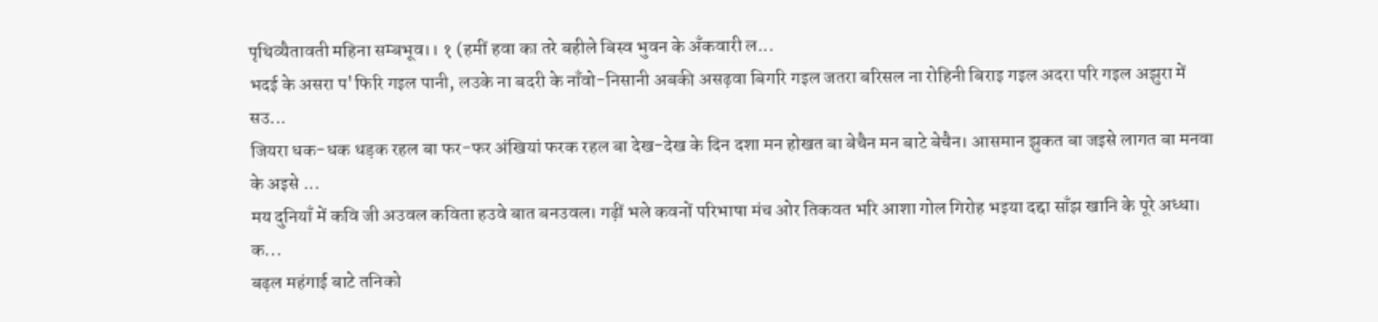पृथिव्यैतावती महिना सम्बभूव।। १ (हमीं हवा का तरे बहीले बिस्व भुवन के अँकवारी ल...
भदई के असरा प'फिरि गइल पानी, लउके ना बदरी के नाँवो-निसानी अबकी असढ़वा बिगरि गइल जतरा बरिसल ना रोहिनी बिराइ गइल अदरा परि गइल अझुरा में सउ...
जियरा धक-धक धड़क रहल बा फर-फर अंखियां फरक रहल बा देख-देख के दिन दशा मन होखत बा बेचैन मन बाटे बेचैन। आसमान झुकत बा जइसे लागत बा मनवा के अइसे ...
मय दुनियाँ में कवि जी अउवल कविता हउवे बात बनउवल। गढ़ीं भले कवनों परिभाषा मंच ओर तिकवत भरि आशा गोल गिरोह भइया दद्दा साँझ खानि के पूरे अध्धा। क...
बढ़ल महंगाई बाटे तनिको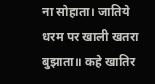ना सोहाता। जातिये धरम पर खाली खतरा बुझाता॥ कहे खातिर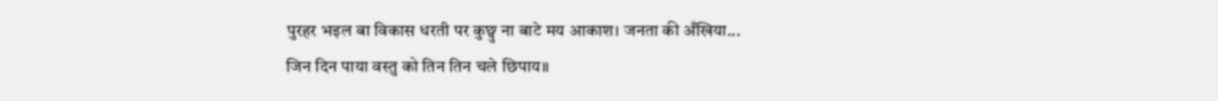पुरहर भइल बा विकास धरती पर कुछ्वु ना बाटे मय आकाश। जनता की अँखिया...
जिन दिन पाया वस्तु को तिन तिन चले छिपाय॥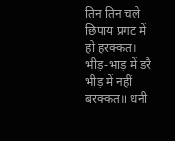तिन तिन चले छिपाय प्रगट में हो हरक्कत। भीड़-भाड़ में डरै भीड़ में नहीं बरक्कत॥ धनी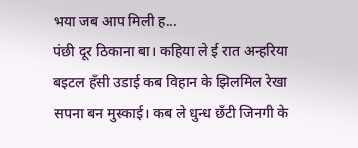भया जब आप मिली ह...
पंछी दूर ठिकाना बा। कहिया ले ई रात अन्हरिया बइटल हँसी उडाई कब विहान के झिलमिल रेखा सपना बन मुस्काई। कब ले धुन्ध छँटी जिनगी के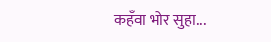कहँवा भोर सुहा...